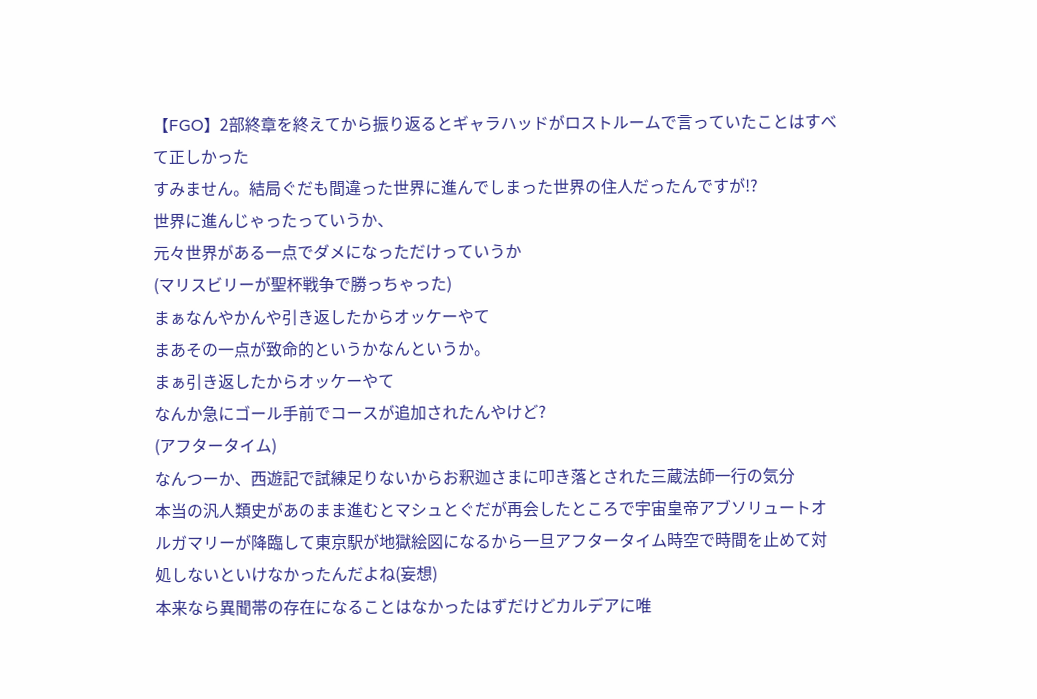【FGO】2部終章を終えてから振り返るとギャラハッドがロストルームで言っていたことはすべて正しかった
すみません。結局ぐだも間違った世界に進んでしまった世界の住人だったんですが!?
世界に進んじゃったっていうか、
元々世界がある一点でダメになっただけっていうか
(マリスビリーが聖杯戦争で勝っちゃった)
まぁなんやかんや引き返したからオッケーやて
まあその一点が致命的というかなんというか。
まぁ引き返したからオッケーやて
なんか急にゴール手前でコースが追加されたんやけど?
(アフタータイム)
なんつーか、西遊記で試練足りないからお釈迦さまに叩き落とされた三蔵法師一行の気分
本当の汎人類史があのまま進むとマシュとぐだが再会したところで宇宙皇帝アブソリュートオルガマリーが降臨して東京駅が地獄絵図になるから一旦アフタータイム時空で時間を止めて対処しないといけなかったんだよね(妄想)
本来なら異聞帯の存在になることはなかったはずだけどカルデアに唯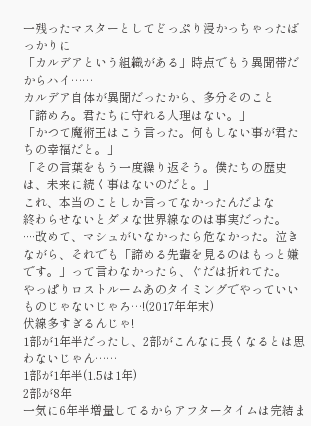一残ったマスターとしてどっぷり浸かっちゃったばっかりに
「カルデアという組織がある」時点でもう異聞帯だからハイ……
カルデア自体が異聞だったから、多分そのこと
「諦めろ。君たちに守れる人理はない。」
「かつて魔術王はこう言った。何もしない事が君たちの幸福だと。」
「その言葉をもう一度繰り返そう。僕たちの歴史は、未来に続く事はないのだと。」
これ、本当のことしか言ってなかったんだよな
終わらせないとダメな世界線なのは事実だった。
····改めて、マシュがいなかったら危なかった。泣きながら、それでも「諦める先輩を見るのはもっと嫌です。」って言わなかったら、ぐだは折れてた。
やっぱりロストルームあのタイミングでやっていいものじゃないじゃろ…!(2017年年末)
伏線多すぎるんじゃ!
1部が1年半だったし、2部がこんなに長くなるとは思わないじゃん……
1部が1年半(1.5は1年)
2部が8年
一気に6年半増量してるからアフタータイムは完結ま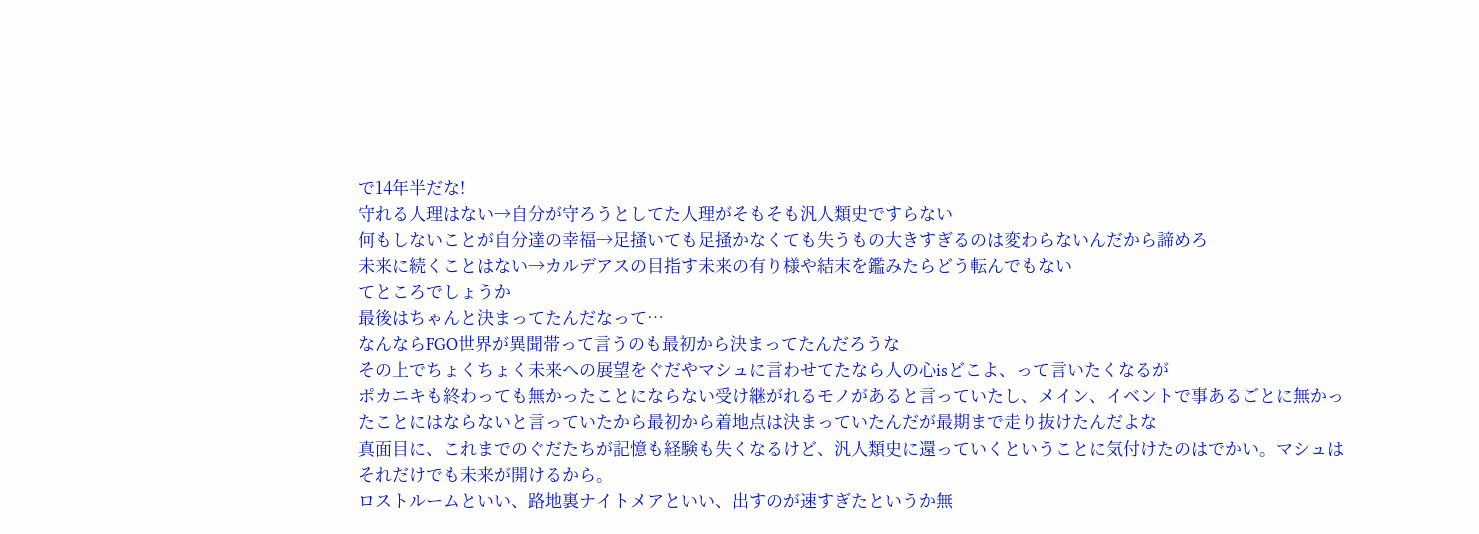で14年半だな!
守れる人理はない→自分が守ろうとしてた人理がそもそも汎人類史ですらない
何もしないことが自分達の幸福→足掻いても足掻かなくても失うもの大きすぎるのは変わらないんだから諦めろ
未来に続くことはない→カルデアスの目指す未来の有り様や結末を鑑みたらどう転んでもない
てところでしょうか
最後はちゃんと決まってたんだなって…
なんならFGO世界が異聞帯って言うのも最初から決まってたんだろうな
その上でちょくちょく未来への展望をぐだやマシュに言わせてたなら人の心isどこよ、って言いたくなるが
ポカニキも終わっても無かったことにならない受け継がれるモノがあると言っていたし、メイン、イベントで事あるごとに無かったことにはならないと言っていたから最初から着地点は決まっていたんだが最期まで走り抜けたんだよな
真面目に、これまでのぐだたちが記憶も経験も失くなるけど、汎人類史に還っていくということに気付けたのはでかい。マシュはそれだけでも未来が開けるから。
ロストルームといい、路地裏ナイトメアといい、出すのが速すぎたというか無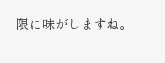限に味がしますね。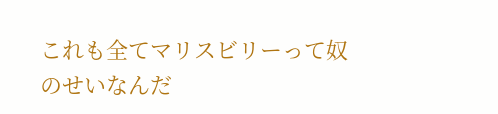これも全てマリスビリーって奴のせいなんだ